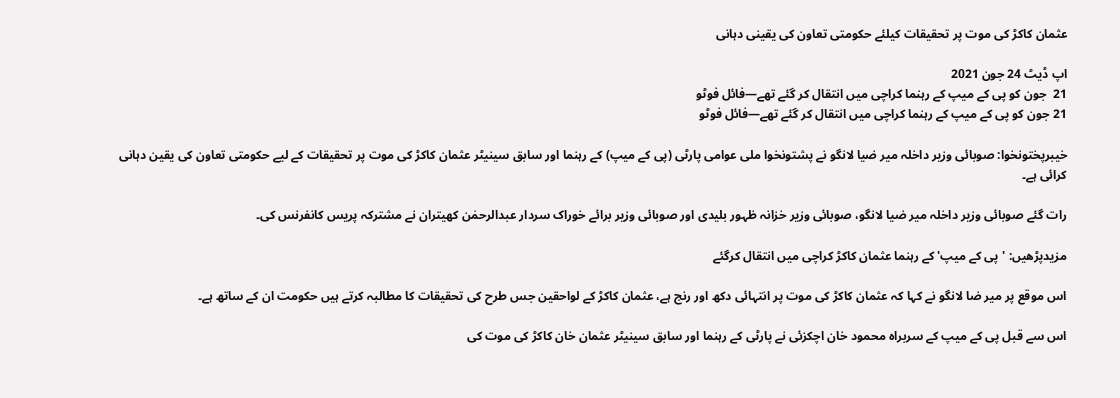عثمان کاکڑ کی موت پر تحقیقات کیلئے حکومتی تعاون کی یقینی دہانی

اپ ڈیٹ 24 جون 2021
21  جون کو پی کے میپ کے رہنما کراچی میں انتقال کر گئے تھے—فائل فوٹو
21 جون کو پی کے میپ کے رہنما کراچی میں انتقال کر گئے تھے—فائل فوٹو

خیبرپختونخوا: صوبائی وزیر داخلہ میر ضیا لانگو نے پشتونخوا ملی عوامی پارٹی (پی کے میپ) کے رہنما اور سابق سینیٹر عثمان کاکڑ کی موت پر تحقیقات کے لیے حکومتی تعاون کی یقین دہانی کرائی ہے۔

رات گئے صوبائی وزیر داخلہ میر ضیا لانگو، صوبائی وزیر خزانہ ظہور بلیدی اور صوبائی وزیر برائے خوراک سردار عبدالرحمٰن کھیتران نے مشترکہ پریس کانفرنس کی۔

مزیدپڑھیں: 'پی کے میپ' کے رہنما عثمان کاکڑ کراچی میں انتقال کرگئے

اس موقع پر میر ضا لانگو نے کہا کہ عثمان کاکڑ کی موت پر انتہائی دکھ اور رنج ہے، عثمان کاکڑ کے لواحقین جس طرح کی تحقیقات کا مطالبہ کرتے ہیں حکومت ان کے ساتھ ہے۔

اس سے قبل پی کے میپ کے سربراہ محمود خان اچکزئی نے پارٹی کے رہنما اور سابق سینیٹر عثمان خان کاکڑ کی موت کی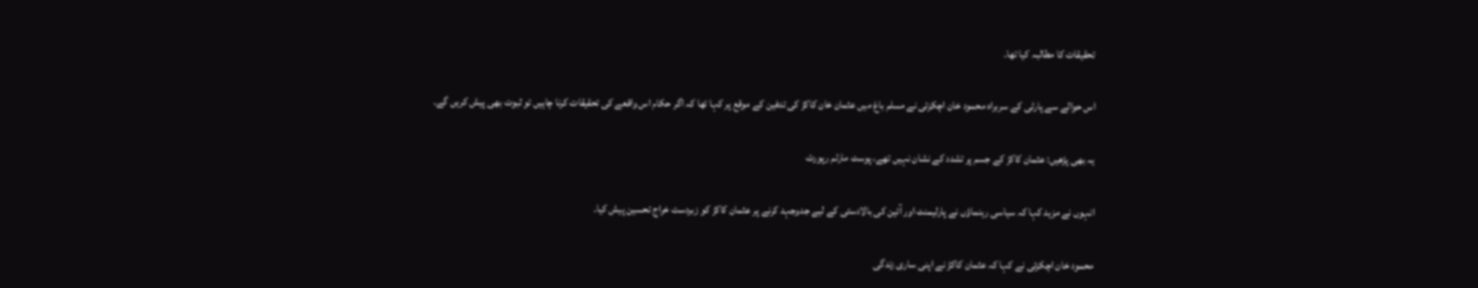تحقیقات کا مطالبہ کیا تھا۔

اس حوالے سے پارٹی کے سربراہ محمود خان اچکزئی نے مسلم باغ میں عثمان خان کاکڑ کی تدفین کے موقع پر کہا تھا کہ اگر حکام اس واقعے کی تحقیقات کرنا چاہیں تو ثبوت بھی پیش کریں گے۔

یہ بھی پڑھیں: عثمان کاکڑ کے جسم پر تشدد کے نشان نہیں تھے، پوسٹ مارٹم رپورٹ

انہوں نے مزید کہا کہ سیاسی رہنماؤں نے پارلیمنٹ اور آئین کی بالادستی کے لیے جدوجہد کرنے پر عثمان کاکڑ کو زبردست خراج تحسین پیش کیا۔

محمود خان اچکزئی نے کہا کہ عثمان کاکڑ نے اپنی ساری زندگی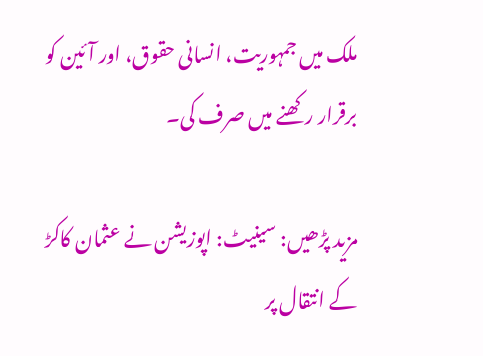ملک میں جمہوریت، انسانی حقوق، اور آئین کو برقرار رکھنے میں صرف کی۔

مزید پڑھیں: سینیٹ: اپوزیشن نے عثمان کاکڑ کے انتقال پر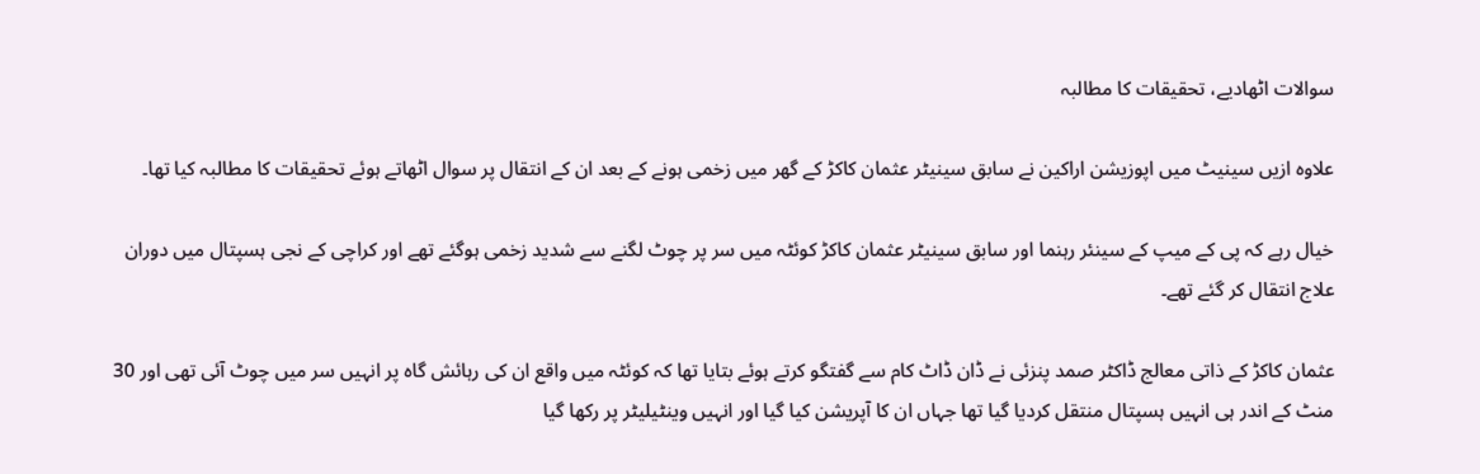سوالات اٹھادیے، تحقیقات کا مطالبہ

علاوہ ازیں سینیٹ میں اپوزیشن اراکین نے سابق سینیٹر عثمان کاکڑ کے گھر میں زخمی ہونے کے بعد ان کے انتقال پر سوال اٹھاتے ہوئے تحقیقات کا مطالبہ کیا تھا۔

خیال رہے کہ پی کے میپ کے سینئر رہنما اور سابق سینیٹر عثمان کاکڑ کوئٹہ میں سر پر چوٹ لگنے سے شدید زخمی ہوگئے تھے اور کراچی کے نجی ہسپتال میں دوران علاج انتقال کر گئے تھے۔

عثمان کاکڑ کے ذاتی معالج ڈاکٹر صمد پنزئی نے ڈان ڈاٹ کام سے گفتگو کرتے ہوئے بتایا تھا کہ کوئٹہ میں واقع ان کی رہائش گاہ پر انہیں سر میں چوٹ آئی تھی اور 30 منٹ کے اندر ہی انہیں ہسپتال منتقل کردیا گیا تھا جہاں ان کا آپریشن کیا گیا اور انہیں وینٹیلیٹر پر رکھا گیا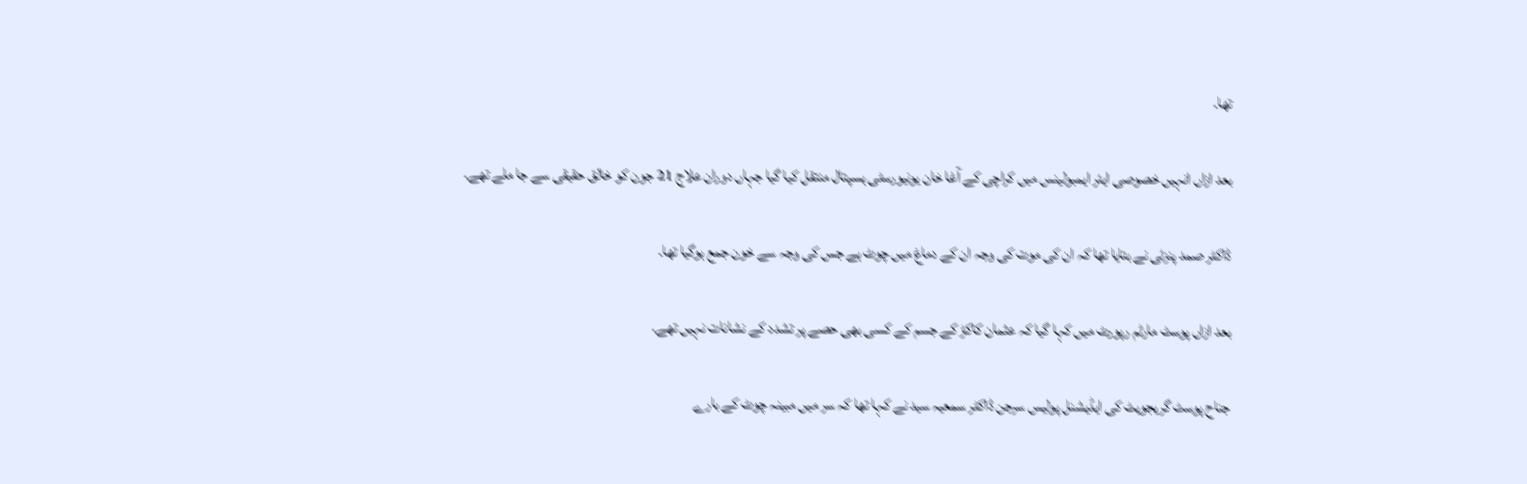تھا۔

بعد ازاں انہیں خصوصی ایئر ایمبولینس میں کراچی کے آغا خان یونیورسٹی ہسپتال منتقل کیا گیا جہاں دوران علاج 21 جون کو خالق حقیقی سے جا ملے تھے۔

ڈاکٹر صمد پنزئی نے بتایا تھا کہ ان کی موت کی وجہ ان کے دماغ میں چوٹ ہے جس کی وجہ سے خون جمع ہوگیا تھا۔

بعد ازاں پوسٹ مارٹم رپورٹ میں کہا گیا کہ عثمان کاکڑ کے جسم کے کسی بھی حصے پر تشدد کے نشانات نہیں تھے۔

جناح پوسٹ گریجویٹ کی ایڈیشنل پولیس سرجن ڈاکٹر سمعیہ سید نے کہا تھا کہ سر میں مبینہ چوٹ کے بارے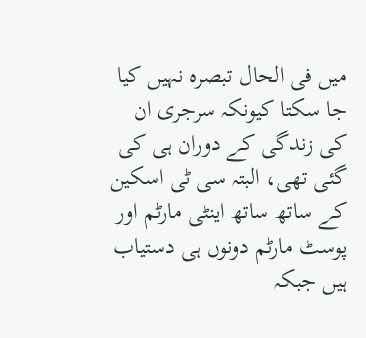میں فی الحال تبصرہ نہیں کیا جا سکتا کیونکہ سرجری ان کی زندگی کے دوران ہی کی گئی تھی، البتہ سی ٹی اسکین کے ساتھ ساتھ اینٹی مارٹم اور پوسٹ مارٹم دونوں ہی دستیاب ہیں جبکہ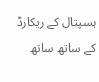ہسپتال کے ریکارڈ کے ساتھ ساتھ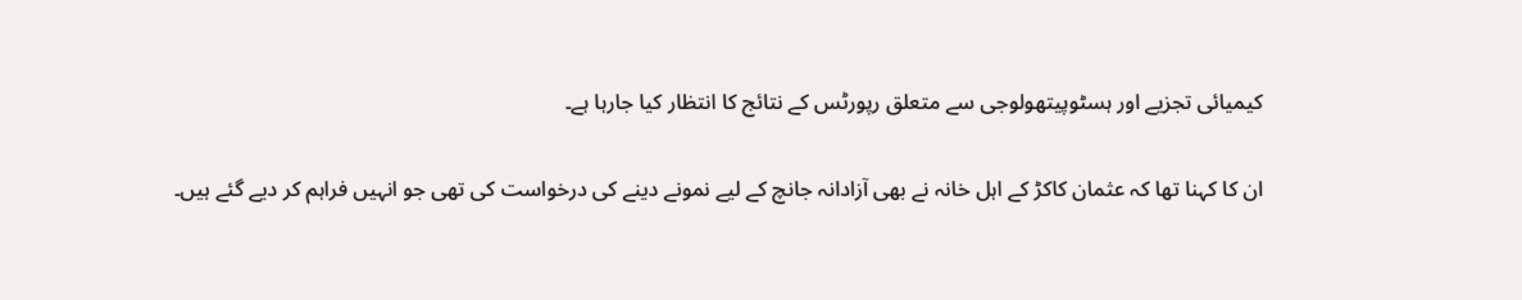کیمیائی تجزیے اور ہسٹوپیتھولوجی سے متعلق رپورٹس کے نتائج کا انتظار کیا جارہا ہے۔

ان کا کہنا تھا کہ عثمان کاکڑ کے اہل خانہ نے بھی آزادانہ جانچ کے لیے نمونے دینے کی درخواست کی تھی جو انہیں فراہم کر دیے گئے ہیں۔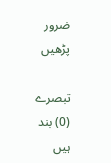ضرور پڑھیں

تبصرے (0) بند ہیں